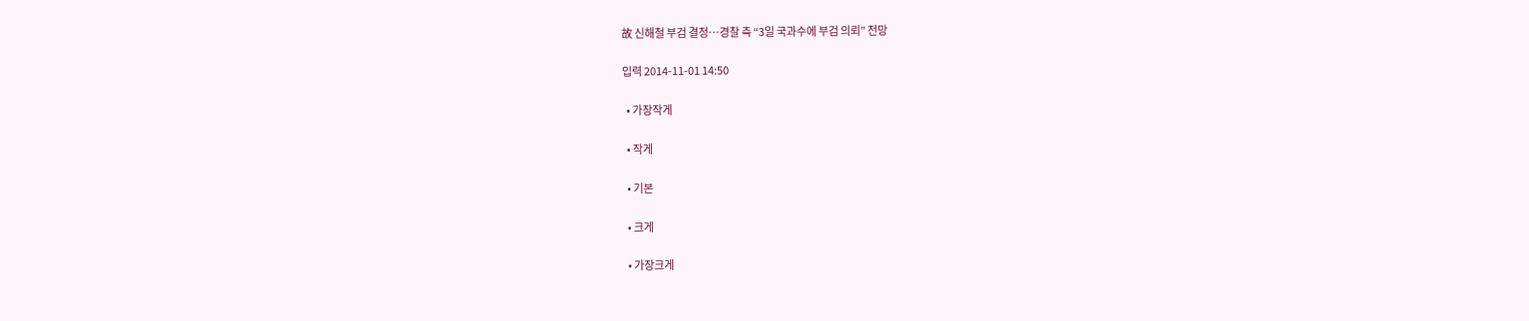故 신해철 부검 결정…경찰 측 “3일 국과수에 부검 의뢰” 전망

입력 2014-11-01 14:50

  • 가장작게

  • 작게

  • 기본

  • 크게

  • 가장크게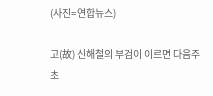(사진=연합뉴스)

고(故) 신해철의 부검이 이르면 다음주 초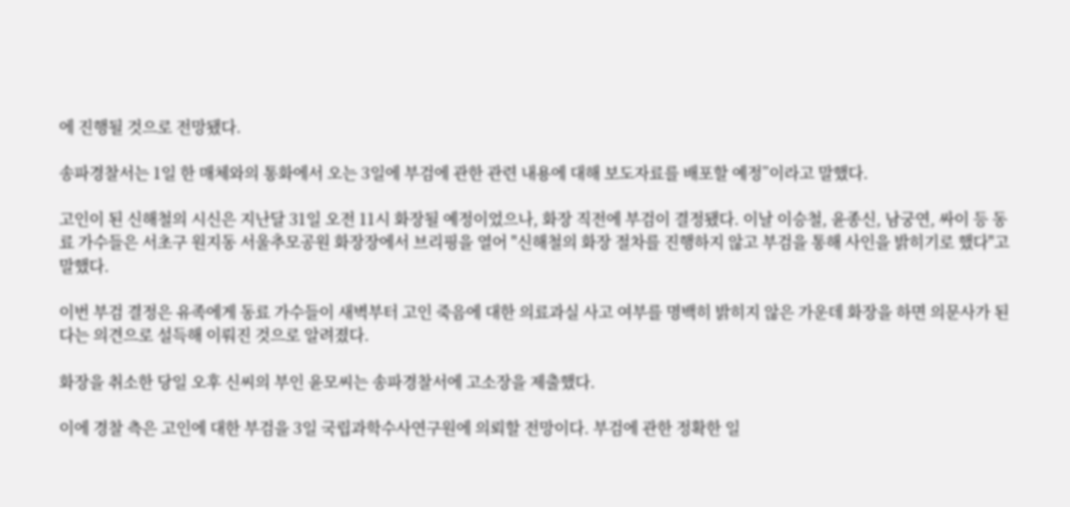에 진행될 것으로 전망됐다.

송파경찰서는 1일 한 매체와의 통화에서 오는 3일에 부검에 관한 관련 내용에 대해 보도자료를 배포할 예정”이라고 말했다.

고인이 된 신해철의 시신은 지난달 31일 오전 11시 화장될 예정이었으나, 화장 직전에 부검이 결정됐다. 이날 이승철, 윤종신, 남궁연, 싸이 등 동료 가수들은 서초구 원지동 서울추모공원 화장장에서 브리핑을 열어 "신해철의 화장 절차를 진행하지 않고 부검을 통해 사인을 밝히기로 했다"고 말했다.

이번 부검 결정은 유족에게 동료 가수들이 새벽부터 고인 죽음에 대한 의료과실 사고 여부를 명백히 밝히지 않은 가운데 화장을 하면 의문사가 된다는 의견으로 설득해 이뤄진 것으로 알려졌다.

화장을 취소한 당일 오후 신씨의 부인 윤모씨는 송파경찰서에 고소장을 제출했다.

이에 경찰 측은 고인에 대한 부검을 3일 국립과학수사연구원에 의뢰할 전망이다. 부검에 관한 정확한 일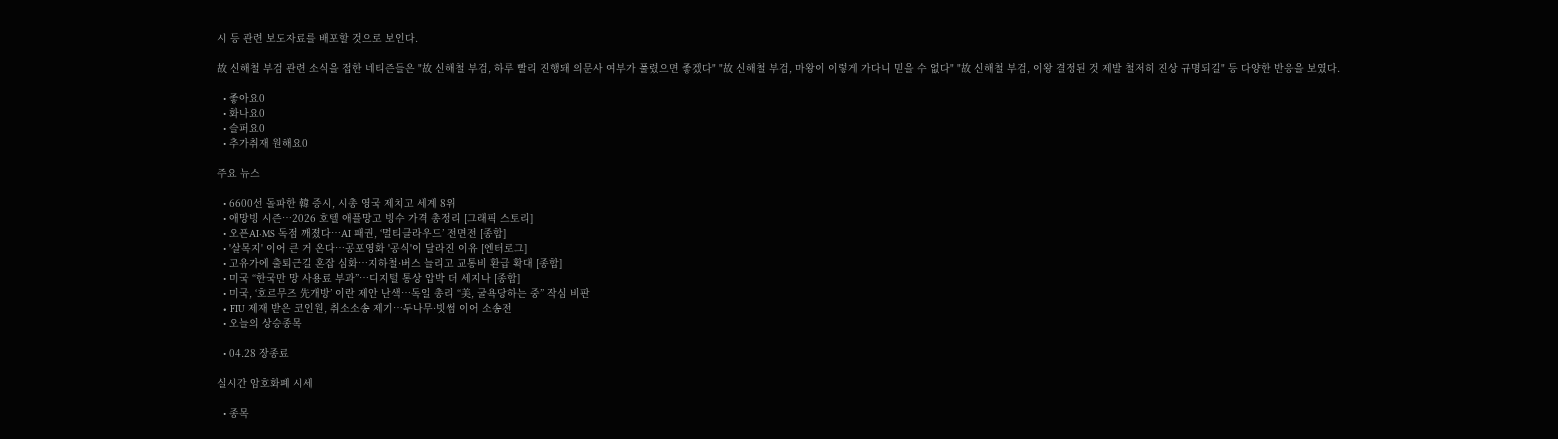시 등 관련 보도자료를 배포할 것으로 보인다.

故 신해철 부검 관련 소식을 접한 네티즌들은 "故 신해철 부검, 하루 빨리 진행돼 의문사 여부가 풀렸으면 좋겠다" "故 신해철 부검, 마왕이 이렇게 가다니 믿을 수 없다" "故 신해철 부검, 이왕 결정된 것 제발 철저히 진상 규명되길" 등 다양한 반응을 보였다.

  • 좋아요0
  • 화나요0
  • 슬퍼요0
  • 추가취재 원해요0

주요 뉴스

  • 6600선 돌파한 韓 증시, 시총 영국 제치고 세계 8위
  • 애망빙 시즌…2026 호텔 애플망고 빙수 가격 총정리 [그래픽 스토리]
  • 오픈AI·MS 독점 깨졌다…AI 패권, ‘멀티클라우드’ 전면전 [종합]
  • '살목지' 이어 큰 거 온다⋯공포영화 '공식'이 달라진 이유 [엔터로그]
  • 고유가에 출퇴근길 혼잡 심화…지하철·버스 늘리고 교통비 환급 확대 [종합]
  • 미국 “한국만 망 사용료 부과”⋯디지털 통상 압박 더 세지나 [종합]
  • 미국, ‘호르무즈 先개방’ 이란 제안 난색…독일 총리 “美, 굴욕당하는 중” 작심 비판
  • FIU 제재 받은 코인원, 취소소송 제기…두나무·빗썸 이어 소송전
  • 오늘의 상승종목

  • 04.28 장종료

실시간 암호화폐 시세

  • 종목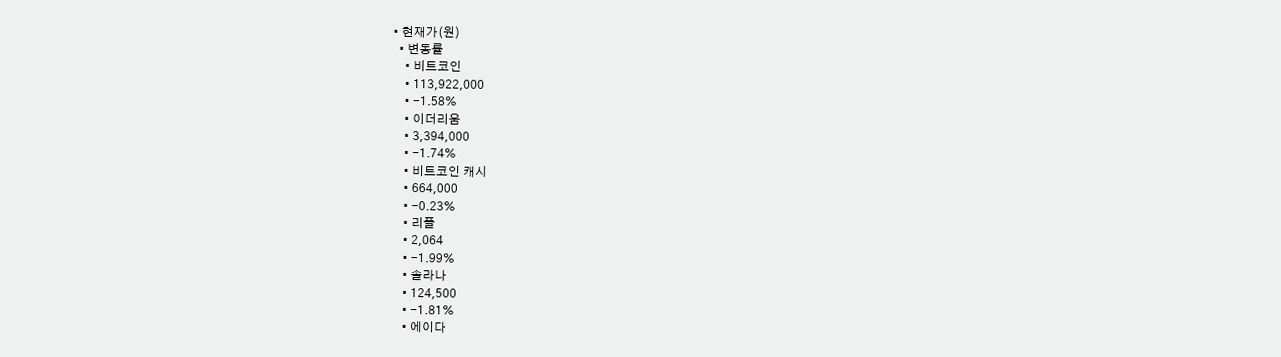• 현재가(원)
  • 변동률
    • 비트코인
    • 113,922,000
    • -1.58%
    • 이더리움
    • 3,394,000
    • -1.74%
    • 비트코인 캐시
    • 664,000
    • -0.23%
    • 리플
    • 2,064
    • -1.99%
    • 솔라나
    • 124,500
    • -1.81%
    • 에이다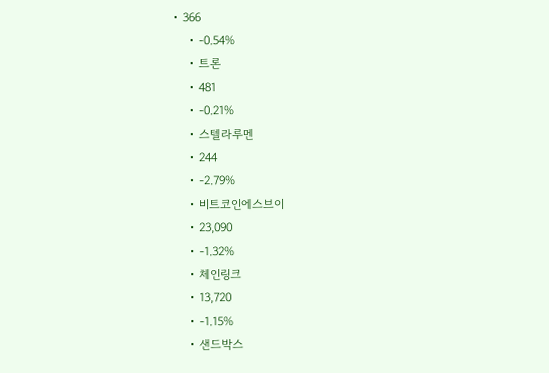• 366
    • -0.54%
    • 트론
    • 481
    • -0.21%
    • 스텔라루멘
    • 244
    • -2.79%
    • 비트코인에스브이
    • 23,090
    • -1.32%
    • 체인링크
    • 13,720
    • -1.15%
    • 샌드박스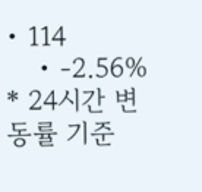• 114
    • -2.56%
* 24시간 변동률 기준